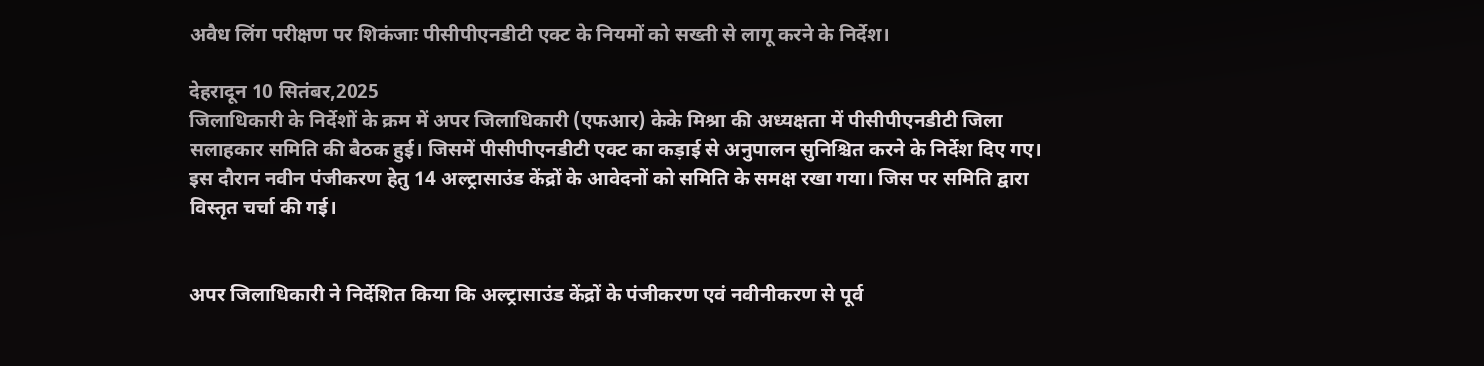अवैध लिंग परीक्षण पर शिकंजाः पीसीपीएनडीटी एक्ट के नियमों को सख्ती से लागू करने के निर्देश।

देहरादून 10 सितंबर,2025
जिलाधिकारी के निर्देशों के क्रम में अपर जिलाधिकारी (एफआर) केके मिश्रा की अध्यक्षता में पीसीपीएनडीटी जिला सलाहकार समिति की बैठक हुई। जिसमें पीसीपीएनडीटी एक्ट का कड़ाई से अनुपालन सुनिश्चित करने के निर्देश दिए गए। इस दौरान नवीन पंजीकरण हेतु 14 अल्ट्रासाउंड केंद्रों के आवेदनों को समिति के समक्ष रखा गया। जिस पर समिति द्वारा विस्तृत चर्चा की गई।


अपर जिलाधिकारी ने निर्देशित किया कि अल्ट्रासाउंड केंद्रों के पंजीकरण एवं नवीनीकरण से पूर्व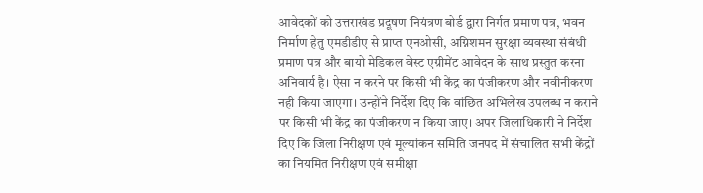आवेदकों को उत्तराखंड प्रदूषण नियंत्रण बोर्ड द्वारा निर्गत प्रमाण पत्र, भवन निर्माण हेतु एमडीडीए से प्राप्त एनओसी, अग्निशमन सुरक्षा व्यवस्था संबंधी प्रमाण पत्र और बायो मेडिकल वेस्ट एग्रीमेंट आवेदन के साथ प्रस्तुत करना अनिवार्य है। ऐसा न करने पर किसी भी केंद्र का पंजीकरण और नवीनीकरण नही किया जाएगा। उन्होंने निर्देश दिए कि वांछित अभिलेख उपलब्ध न कराने पर किसी भी केंद्र का पंजीकरण न किया जाए। अपर जिलाधिकारी ने निर्देश दिए कि जिला निरीक्षण एवं मूल्यांकन समिति जनपद में संचालित सभी केंद्रों का नियमित निरीक्षण एवं समीक्षा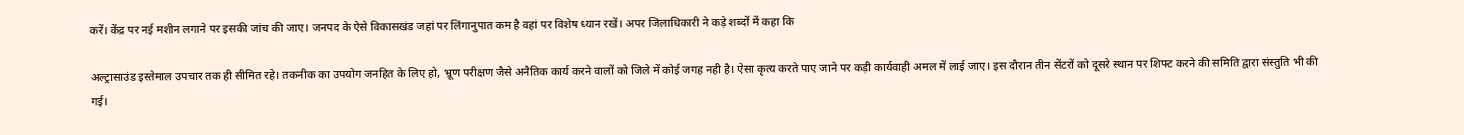करें। केंद्र पर नई मशीन लगाने पर इसकी जांच की जाए। जनपद के ऐसे विकासखंड जहां पर लिंगानुपात कम है वहां पर विशेष ध्यान रखें। अपर जिलाधिकारी ने कड़े शब्दों में कहा कि

अल्ट्रासाउंड इस्तेमाल उपचार तक ही सीमित रहे। तकनीक का उपयोग जनहित के लिए हो, भ्रूण परीक्षण जैसे अनैतिक कार्य करने वालों को जिले में कोई जगह नही है। ऐसा कृत्य करते पाए जाने पर कड़ी कार्यवाही अमल में लाई जाए। इस दौरान तीन सेंटरों को दूसरे स्थान पर शिफ्ट करने की समिति द्वारा संस्तुति भी की गई।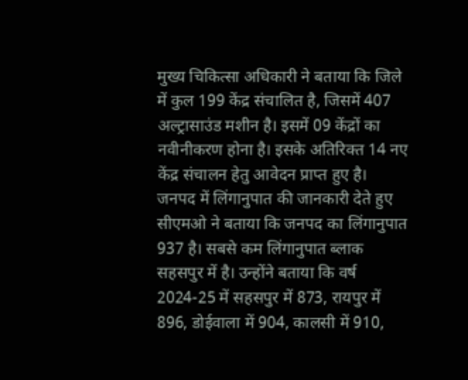मुख्य चिकित्सा अधिकारी ने बताया कि जिले में कुल 199 केंद्र संचालित है, जिसमें 407 अल्ट्रासाउंड मशीन है। इसमें 09 केंद्रों का नवीनीकरण होना है। इसके अतिरिक्त 14 नए केंद्र संचालन हेतु आवेदन प्राप्त हुए है। जनपद में लिंगानुपात की जानकारी देते हुए सीएमओ ने बताया कि जनपद का लिंगानुपात 937 है। सबसे कम लिंगानुपात ब्लाक सहसपुर में है। उन्होंने बताया कि वर्ष 2024-25 में सहसपुर में 873, रायपुर में 896, डोईवाला में 904, कालसी में 910,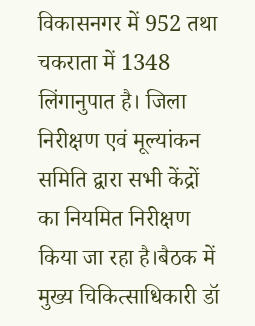विकासनगर में 952 तथा चकराता में 1348 लिंगानुपात है। जिला निरीक्षण एवं मूल्यांकन समिति द्वारा सभी केंद्रों का नियमित निरीक्षण किया जा रहा है।बैठक में मुख्य चिकित्साधिकारी डॉ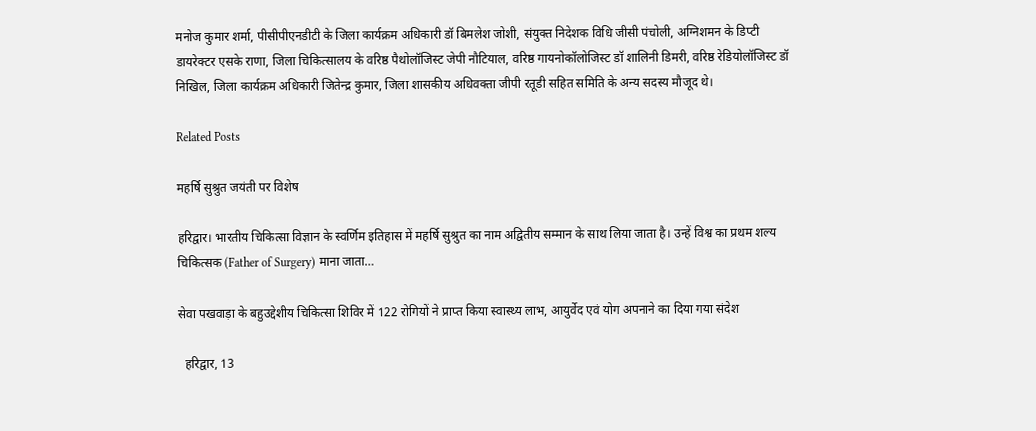मनोज कुमार शर्मा, पीसीपीएनडीटी के जिला कार्यक्रम अधिकारी डॉ बिमलेश जोशी, संयुक्त निदेशक विधि जीसी पंचोली, अग्निशमन के डिप्टी डायरेक्टर एसके राणा, जिला चिकित्सालय के वरिष्ठ पैथोलॉजिस्ट जेपी नौटियाल, वरिष्ठ गायनोकॉलोजिस्ट डॉ शालिनी डिमरी, वरिष्ठ रेडियोलॉजिस्ट डॉ निखिल, जिला कार्यक्रम अधिकारी जितेन्द्र कुमार, जिला शासकीय अधिवक्ता जीपी रतूडी सहित समिति के अन्य सदस्य मौजूद थे।

Related Posts

महर्षि सुश्रुत जयंती पर विशेष

हरिद्वार। भारतीय चिकित्सा विज्ञान के स्वर्णिम इतिहास में महर्षि सुश्रुत का नाम अद्वितीय सम्मान के साथ लिया जाता है। उन्हें विश्व का प्रथम शल्य चिकित्सक (Father of Surgery) माना जाता…

सेवा पखवाड़ा के बहुउद्देशीय चिकित्सा शिविर में 122 रोगियों ने प्राप्त किया स्वास्थ्य लाभ, आयुर्वेद एवं योग अपनाने का दिया गया संदेश

  हरिद्वार, 13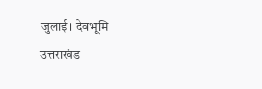जुलाई। देवभूमि उत्तराखंड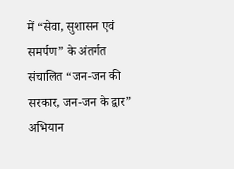में “सेवा, सुशासन एवं समर्पण” के अंतर्गत संचालित “जन-जन की सरकार, जन-जन के द्वार” अभियान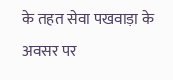के तहत सेवा पखवाड़ा के अवसर पर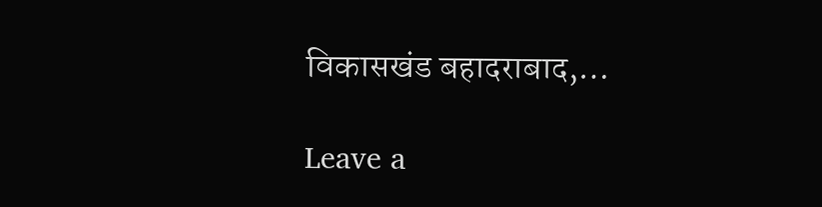विकासखंड बहादराबाद,…

Leave a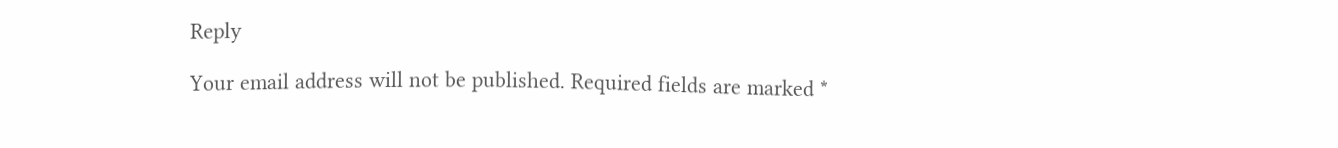Reply

Your email address will not be published. Required fields are marked *